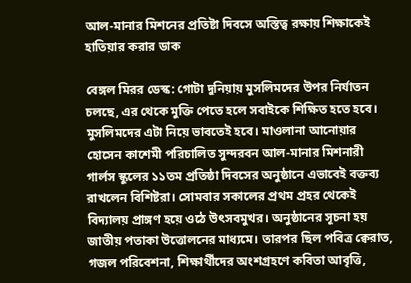আল-মানার মিশনের প্রতিষ্টা দিবসে অস্তিত্ব রক্ষায় শিক্ষাকেই হাতিয়ার করার ডাক

বেঙ্গল মিরর ডেস্ক: গোটা দুনিয়ায় মুসলিমদের উপর নির্যাতন চলছে, এর থেকে মুক্তি পেতে হলে সবাইকে শিক্ষিত হতে হবে। মুসলিমদের এটা নিয়ে ভাবতেই হবে। মাওলানা আনোয়ার হোসেন কাশেমী পরিচালিত সুন্দরবন আল-মানার মিশনারী গার্লস স্কুলের ১১তম প্রতিষ্ঠা দিবসের অনুষ্ঠানে এভাবেই বক্তব্য রাখলেন বিশিষ্টরা। সোমবার সকালের প্রথম প্রহর থেকেই বিদ্যালয় প্রাঙ্গণ হয়ে ওঠে উৎসবমুখর। অনুষ্ঠানের সূচনা হয় জাতীয় পতাকা উত্তোলনের মাধ্যমে। তারপর ছিল পবিত্র ক্বেরাত,  গজল পরিবেশনা, শিক্ষার্থীদের অংশগ্রহণে কবিতা আবৃত্তি,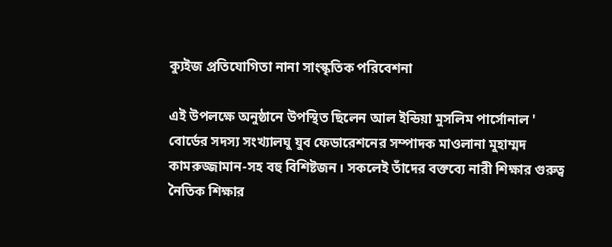ক্যুইজ প্রতিযোগিতা নানা সাংস্কৃতিক পরিবেশনা

এই উপলক্ষে অনুষ্ঠানে উপস্থিত ছিলেন আল ইন্ডিয়া মুসলিম পার্সোনাল ' বোর্ডের সদস্য সংখ্যালঘু যুব ফেডারেশনের সম্পাদক মাওলানা মুহাম্মদ কামরুজ্জামান-সহ বহু বিশিষ্টজন। সকলেই তাঁদের বক্তব্যে নারী শিক্ষার গুরুত্ব নৈতিক শিক্ষার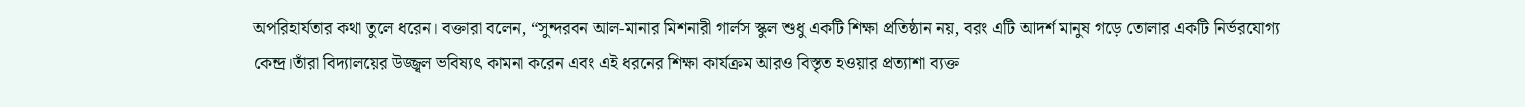অপরিহার্যতার কথা তুলে ধরেন। বক্তারা বলেন, “সুন্দরবন আল-মানার মিশনারী গার্লস স্কুল শুধু একটি শিক্ষা প্রতিষ্ঠান নয়, বরং এটি আদর্শ মানুষ গড়ে তোলার একটি নির্ভরযোগ্য কেন্দ্র।তাঁরা বিদ্যালয়ের উজ্জ্বল ভবিষ্যৎ কামনা করেন এবং এই ধরনের শিক্ষা কার্যক্রম আরও বিস্তৃত হওয়ার প্রত্যাশা ব্যক্ত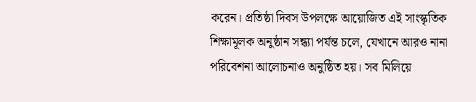করেন। প্রতিষ্ঠা দিবস উপলক্ষে আয়োজিত এই সাংস্কৃতিক শিক্ষামূলক অনুষ্ঠান সন্ধ্যা পর্যন্ত চলে, যেখানে আরও নানা পরিবেশনা আলোচনাও অনুষ্ঠিত হয়। সব মিলিয়ে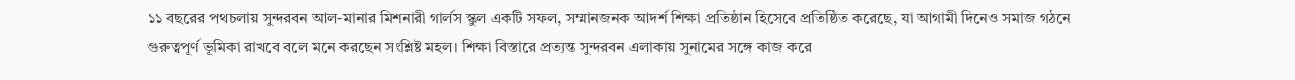১১ বছরের পথচলায় সুন্দরবন আল-মানার মিশনারী গার্লস স্কুল একটি সফল, সম্মানজনক আদর্শ শিক্ষা প্রতিষ্ঠান হিসেবে প্রতিষ্ঠিত করেছে, যা আগামী দিনেও সমাজ গঠনে গুরুত্বপূর্ণ ভূমিকা রাখবে বলে মনে করছেন সংশ্লিষ্ট মহল। শিক্ষা বিস্তারে প্রত্যন্ত সুন্দরবন এলাকায় সুনামের সঙ্গে কাজ করে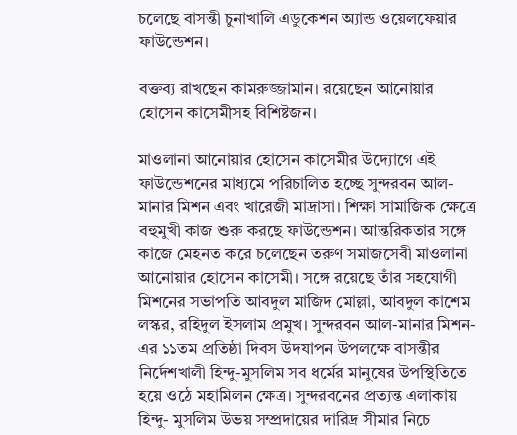চলেছে বাসন্তী চুনাখালি এডুকেশন অ্যান্ড ওয়েলফেয়ার ফাউন্ডেশন।

বক্তব্য রাখছেন কামরুজ্জামান। রয়েছেন আনোয়ার হোসেন কাসেমীসহ বিশিষ্টজন।

মাওলানা আনোয়ার হোসেন কাসেমীর উদ্যোগে এই ফাউন্ডেশনের মাধ্যমে পরিচালিত হচ্ছে সুন্দরবন আল-মানার মিশন এবং খারেজী মাদ্রাসা। শিক্ষা সামাজিক ক্ষেত্রে বহুমুখী কাজ শুরু করছে ফাউন্ডেশন। আন্তরিকতার সঙ্গে কাজে মেহনত করে চলেছেন তরুণ সমাজসেবী মাওলানা আনোয়ার হোসেন কাসেমী। সঙ্গে রয়েছে তাঁর সহযোগী মিশনের সভাপতি আবদুল মাজিদ মোল্লা, আবদুল কাশেম লস্কর, রহিদুল ইসলাম প্রমুখ। সুন্দরবন আল-মানার মিশন-এর ১১তম প্রতিষ্ঠা দিবস উদযাপন উপলক্ষে বাসন্তীর নির্দেশখালী হিন্দু-মুসলিম সব ধর্মের মানুষের উপস্থিতিতে হয়ে ওঠে মহামিলন ক্ষেত্র। সুন্দরবনের প্রত্যন্ত এলাকায় হিন্দু- মুসলিম উভয় সম্প্রদায়ের দারিদ্র সীমার নিচে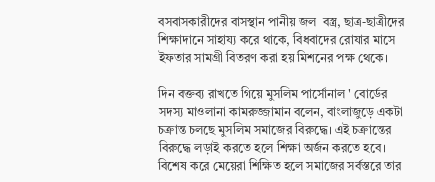বসবাসকারীদের বাসস্থান পানীয় জল  বস্ত্র, ছাত্র-ছাত্রীদের শিক্ষাদানে সাহায্য করে থাকে, বিধবাদের রোযার মাসে ইফতার সামগ্রী বিতরণ করা হয় মিশনের পক্ষ থেকে।

দিন বক্তব্য রাখতে গিয়ে মুসলিম পার্সোনাল ' বোর্ডের সদস্য মাওলানা কামরুজ্জামান বলেন, বাংলাজুড়ে একটা চক্রান্ত চলছে মুসলিম সমাজের বিরুদ্ধে। এই চক্রান্তের বিরুদ্ধে লড়াই করতে হলে শিক্ষা অর্জন করতে হবে। বিশেষ করে মেয়েরা শিক্ষিত হলে সমাজের সর্বস্তরে তার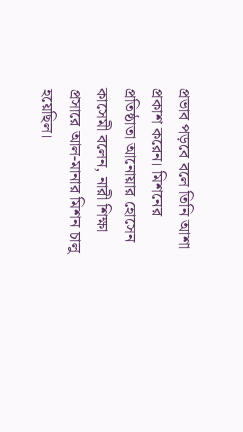প্রভাব পড়বে বলে তিনি আশা প্রকাশ করেন। মিশনের প্রতিষ্ঠাতা আনোয়ার হোসেন কাসেমী বলেন, নারী শিক্ষা প্রসারে আল-মানার মিশন চালু হয়েছিল।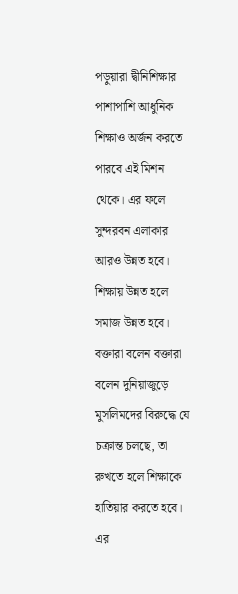পড়ুয়ারা দ্বীনিশিক্ষার পাশাপাশি আধুনিক শিক্ষাও অর্জন করতে পারবে এই মিশন থেকে। এর ফলে সুন্দরবন এলাকার আরও উন্নত হবে। শিক্ষায় উন্নত হলে সমাজ উন্নত হবে। বক্তারা বলেন বক্তারা বলেন দুনিয়াজুড়ে মুসলিমদের বিরুদ্ধে যে চক্রান্ত চলছে, তা রুখতে হলে শিক্ষাকে হাতিয়ার করতে হবে। এর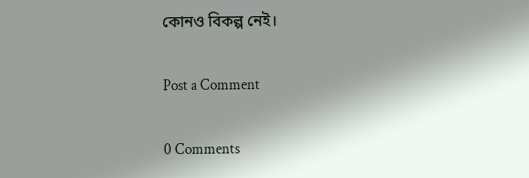কোনও বিকল্প নেই।

Post a Comment

0 Comments